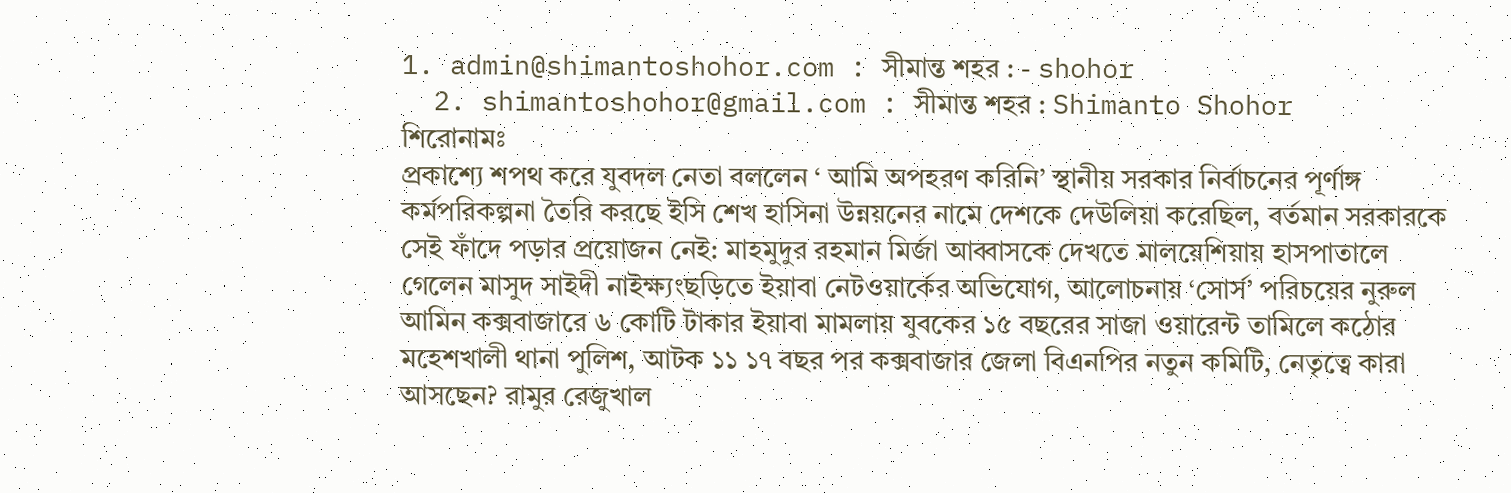1. admin@shimantoshohor.com : সীমান্ত শহর : - shohor
  2. shimantoshohor@gmail.com : সীমান্ত শহর : Shimanto Shohor
শিরোনামঃ
প্রকাশ্যে শপথ করে যুবদল নেতা বললেন ‘ আমি অপহরণ করিনি’ স্থানীয় সরকার নির্বাচনের পূর্ণাঙ্গ কর্মপরিকল্পনা তৈরি করছে ইসি শেখ হাসিনা উন্নয়নের নামে দেশকে দেউলিয়া করেছিল, বর্তমান সরকারকে সেই ফাঁদে পড়ার প্রয়োজন নেই: মাহমুদুর রহমান মির্জা আব্বাসকে দেখতে মালয়েশিয়ায় হাসপাতালে গেলেন মাসুদ সাইদী নাইক্ষ্যংছড়িতে ইয়াবা নেটওয়ার্কের অভিযোগ, আলোচনায় ‘সোর্স’ পরিচয়ের নুরুল আমিন কক্সবাজারে ৬ কোটি টাকার ইয়াবা মামলায় যুবকের ১৫ বছরের সাজা ওয়ারেন্ট তামিলে কঠোর মহেশখালী থানা পুলিশ, আটক ১১ ১৭ বছর পর কক্সবাজার জেলা বিএনপির নতুন কমিটি, নেতৃত্বে কারা আসছেন? রামুর রেজুখাল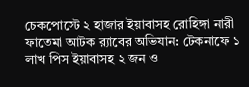চেকপোস্টে ২ হাজার ইয়াবাসহ রোহিঙ্গা নারী ফাতেমা আটক র‌্যাবের অভিযান: টেকনাফে ১ লাখ পিস ইয়াবাসহ ২ জন ও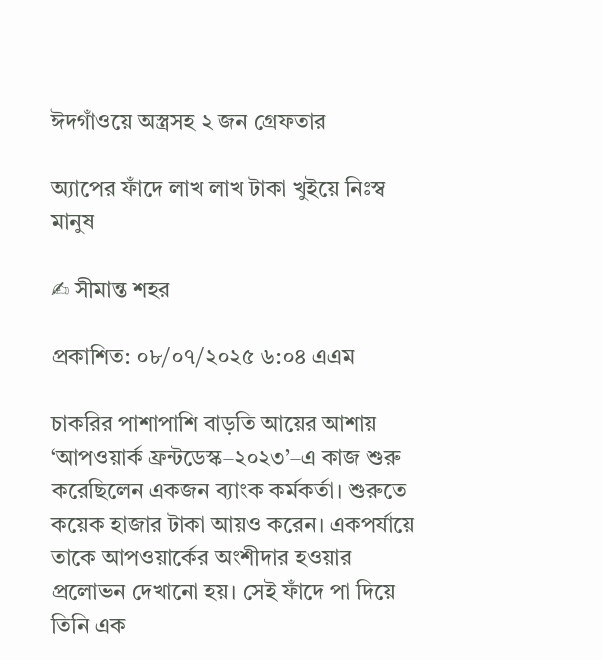ঈদগাঁওয়ে অস্ত্রসহ ২ জন গ্রেফতার

অ্যাপের ফাঁদে লাখ লাখ টাকা খুইয়ে নিঃস্ব মানুষ

✍ সীমান্ত শহর

প্রকাশিত: ০৮/০৭/২০২৫ ৬:০৪ এএম

চাকরির পাশাপাশি বাড়তি আয়ের আশায় ‘আপওয়ার্ক ফ্রন্টডেস্ক–২০২৩’–এ কাজ শুরু করেছিলেন একজন ব্যাংক কর্মকর্তা। শুরুতে কয়েক হাজার টাকা আয়ও করেন। একপর্যায়ে তাকে আপওয়ার্কের অংশীদার হওয়ার প্রলোভন দেখানো হয়। সেই ফাঁদে পা দিয়ে তিনি এক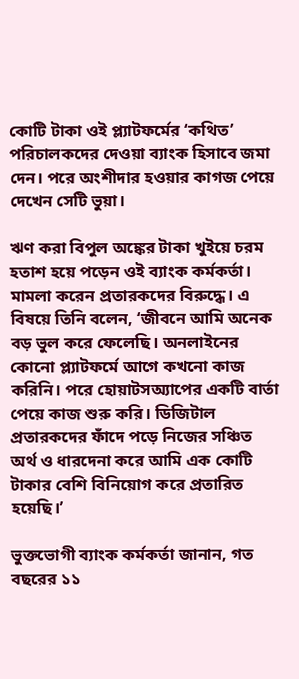কোটি টাকা ওই প্ল্যাটফর্মের ‘কথিত’ পরিচালকদের দেওয়া ব্যাংক হিসাবে জমা দেন। পরে অংশীদার হওয়ার কাগজ পেয়ে দেখেন সেটি ভুয়া।

ঋণ করা বিপুল অঙ্কের টাকা খুইয়ে চরম হতাশ হয়ে পড়েন ওই ব্যাংক কর্মকর্তা। মামলা করেন প্রতারকদের বিরুদ্ধে। এ বিষয়ে তিনি বলেন, ‘জীবনে আমি অনেক বড় ভুল করে ফেলেছি। অনলাইনের কোনো প্ল্যাটফর্মে আগে কখনো কাজ করিনি। পরে হোয়াটসঅ্যাপের একটি বার্তা পেয়ে কাজ শুরু করি। ডিজিটাল প্রতারকদের ফাঁদে পড়ে নিজের সঞ্চিত অর্থ ও ধারদেনা করে আমি এক কোটি টাকার বেশি বিনিয়োগ করে প্রতারিত হয়েছি।’

ভুক্তভোগী ব্যাংক কর্মকর্তা জানান, গত বছরের ১১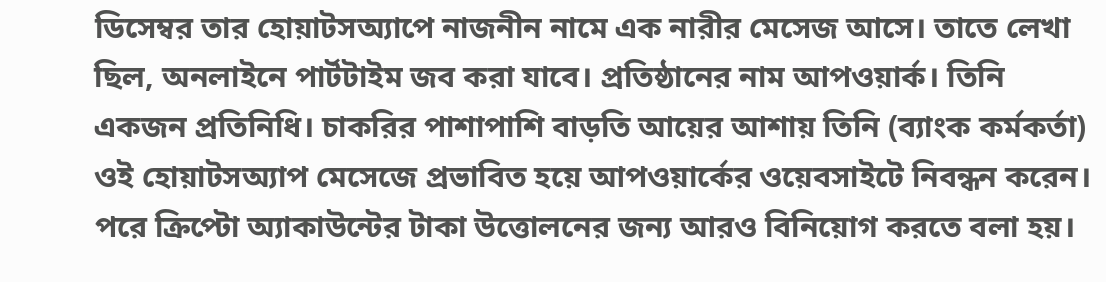ডিসেম্বর তার হোয়াটসঅ্যাপে নাজনীন নামে এক নারীর মেসেজ আসে। তাতে লেখা ছিল, অনলাইনে পার্টটাইম জব করা যাবে। প্রতিষ্ঠানের নাম আপওয়ার্ক। তিনি একজন প্রতিনিধি। চাকরির পাশাপাশি বাড়তি আয়ের আশায় তিনি (ব্যাংক কর্মকর্তা) ওই হোয়াটসঅ্যাপ মেসেজে প্রভাবিত হয়ে আপওয়ার্কের ওয়েবসাইটে নিবন্ধন করেন। পরে ক্রিপ্টো অ্যাকাউন্টের টাকা উত্তোলনের জন্য আরও বিনিয়োগ করতে বলা হয়।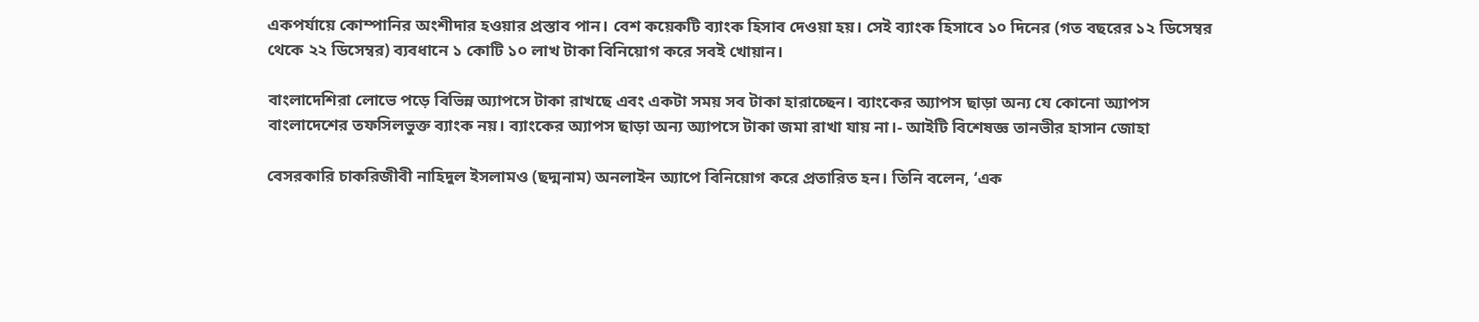একপর্যায়ে কোম্পানির অংশীদার হওয়ার প্রস্তাব পান। বেশ কয়েকটি ব্যাংক হিসাব দেওয়া হয়। সেই ব্যাংক হিসাবে ১০ দিনের (গত বছরের ১২ ডিসেম্বর থেকে ২২ ডিসেম্বর) ব্যবধানে ১ কোটি ১০ লাখ টাকা বিনিয়োগ করে সবই খোয়ান।

বাংলাদেশিরা লোভে পড়ে বিভিন্ন অ্যাপসে টাকা রাখছে এবং একটা সময় সব টাকা হারাচ্ছেন। ব্যাংকের অ্যাপস ছাড়া অন্য যে কোনো অ্যাপস বাংলাদেশের তফসিলভুক্ত ব্যাংক নয়। ব্যাংকের অ্যাপস ছাড়া অন্য অ্যাপসে টাকা জমা রাখা যায় না।- আইটি বিশেষজ্ঞ তানভীর হাসান জোহা

বেসরকারি চাকরিজীবী নাহিদুল ইসলামও (ছদ্মনাম) অনলাইন অ্যাপে বিনিয়োগ করে প্রতারিত হন। তিনি বলেন, ‘এক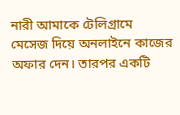নারী আমাকে টেলিগ্রামে মেসেজ দিয়ে অনলাইনে কাজের অফার দেন। তারপর একটি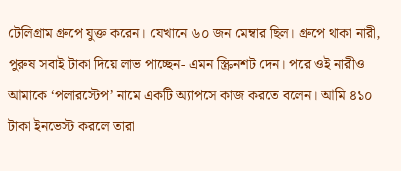টেলিগ্রাম গ্রুপে যুক্ত করেন। যেখানে ৬০ জন মেম্বার ছিল। গ্রুপে থাকা নারী, পুরুষ সবাই টাকা দিয়ে লাভ পাচ্ছেন- এমন স্ক্রিনশট দেন। পরে ওই নারীও আমাকে ‘পলারস্টেপ’ নামে একটি অ্যাপসে কাজ করতে বলেন। আমি ৪১০ টাকা ইনভেস্ট করলে তারা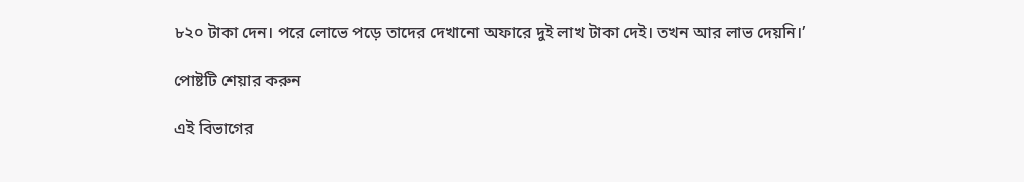৮২০ টাকা দেন। পরে লোভে পড়ে তাদের দেখানো অফারে দুই লাখ টাকা দেই। তখন আর লাভ দেয়নি।’

পোষ্টটি শেয়ার করুন

এই বিভাগের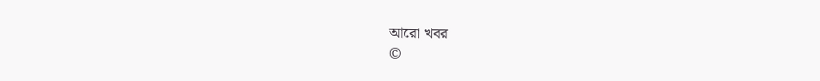আরো খবর
©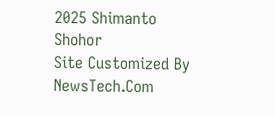2025 Shimanto Shohor
Site Customized By NewsTech.Com